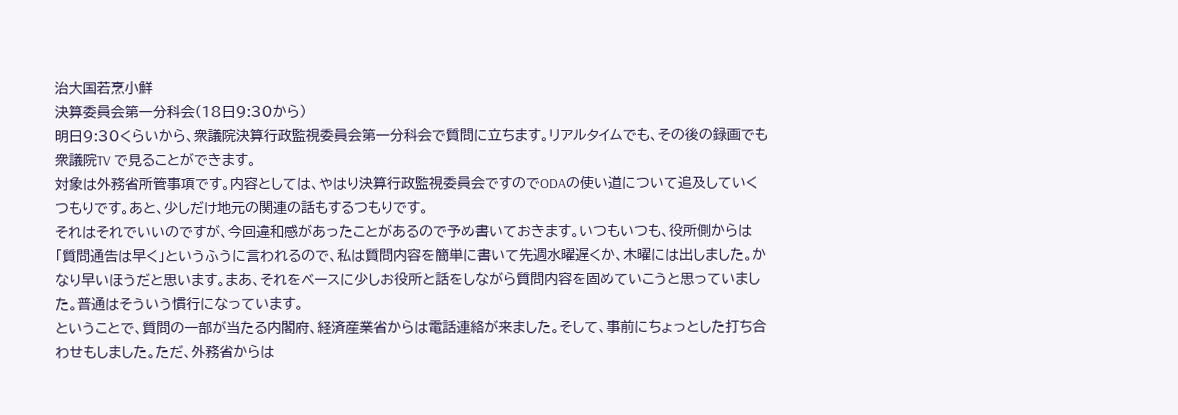治大国若烹小鮮
決算委員会第一分科会(18日9:30から)
明日9:30くらいから、衆議院決算行政監視委員会第一分科会で質問に立ちます。リアルタイムでも、その後の録画でも衆議院TV で見ることができます。
対象は外務省所管事項です。内容としては、やはり決算行政監視委員会ですのでODAの使い道について追及していくつもりです。あと、少しだけ地元の関連の話もするつもりです。
それはそれでいいのですが、今回違和感があったことがあるので予め書いておきます。いつもいつも、役所側からは「質問通告は早く」というふうに言われるので、私は質問内容を簡単に書いて先週水曜遅くか、木曜には出しました。かなり早いほうだと思います。まあ、それをベースに少しお役所と話をしながら質問内容を固めていこうと思っていました。普通はそういう慣行になっています。
ということで、質問の一部が当たる内閣府、経済産業省からは電話連絡が来ました。そして、事前にちょっとした打ち合わせもしました。ただ、外務省からは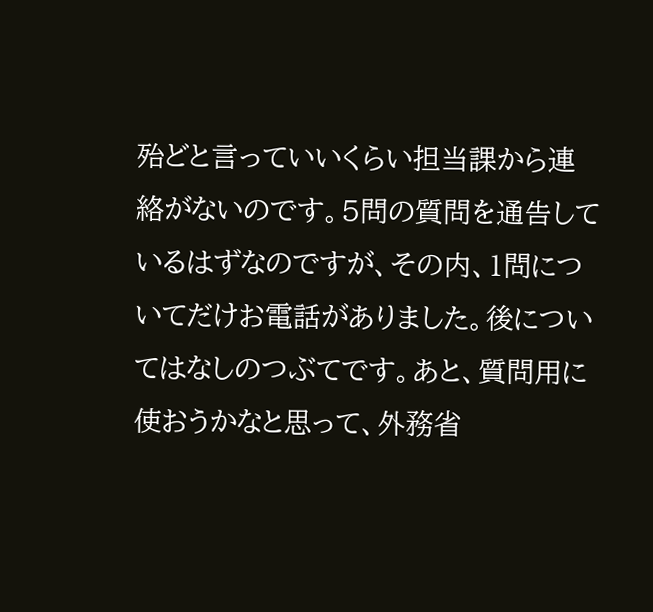殆どと言っていいくらい担当課から連絡がないのです。5問の質問を通告しているはずなのですが、その内、1問についてだけお電話がありました。後についてはなしのつぶてです。あと、質問用に使おうかなと思って、外務省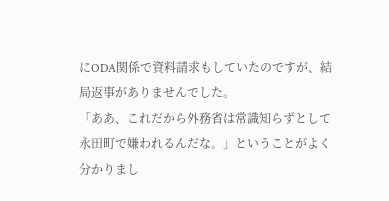にODA関係で資料請求もしていたのですが、結局返事がありませんでした。
「ああ、これだから外務省は常識知らずとして永田町で嫌われるんだな。」ということがよく分かりまし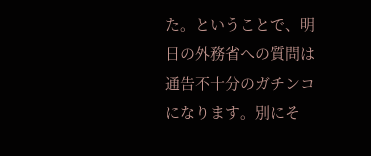た。ということで、明日の外務省への質問は通告不十分のガチンコになります。別にそ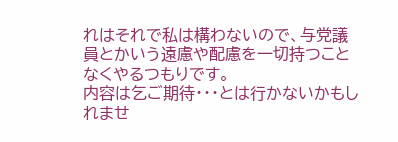れはそれで私は構わないので、与党議員とかいう遠慮や配慮を一切持つことなくやるつもりです。
内容は乞ご期待・・・とは行かないかもしれませ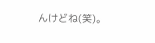んけどね(笑)。